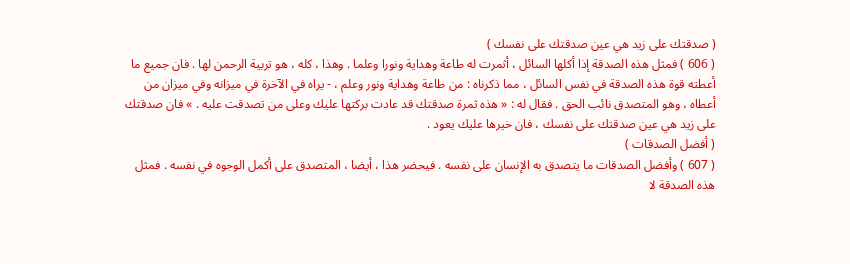( صدقتك على زيد هي عين صدقتك على نفسك )
( 606 ) فمثل هذه الصدقة إذا أكلها السائل ، أثمرت له طاعة وهداية ونورا وعلما . وهذا ، كله ، هو تربية الرحمن لها . فان جميع ما أعطته قوة هذه الصدقة في نفس السائل ، مما ذكرناه : من طاعة وهداية ونور وعلم ، - يراه في الآخرة في ميزانه وفي ميزان من أعطاه ، وهو المتصدق نائب الحق . فقال له : « هذه ثمرة صدقتك قد عادت بركتها عليك وعلى من تصدقت عليه . » فان صدقتك على زيد هي عين صدقتك على نفسك ، فان خيرها عليك يعود .
( أفضل الصدقات )
( 607 ) وأفضل الصدقات ما يتصدق به الإنسان على نفسه . فيحضر هذا ، أيضا ، المتصدق على أكمل الوجوه في نفسه . فمثل هذه الصدقة لا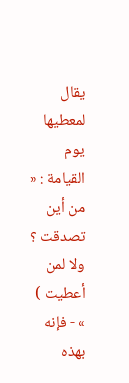يقال لمعطيها يوم القيامة : « من أين تصدقت ؟ ولا لمن أعطيت ) » - فإنه بهذه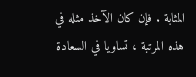المثابة . فإن كان الآخذ مثله في هذه المرتبة ، تساويا في السعادة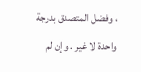، وفضل المتصدق بدرجة واحدة لا غير . وإن لم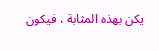يكن بهذه المثابة ، فيكون